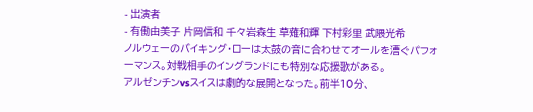- 出演者
- 有働由美子 片岡信和 千々岩森生 草薙和輝 下村彩里 武隈光希
ノルウェーのバイキング・ローは太鼓の音に合わせてオールを漕ぐパフォーマンス。対戦相手のイングランドにも特別な応援歌がある。
アルゼンチンvsスイスは劇的な展開となった。前半10分、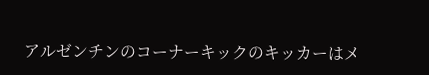アルゼンチンのコーナーキックのキッカーはメ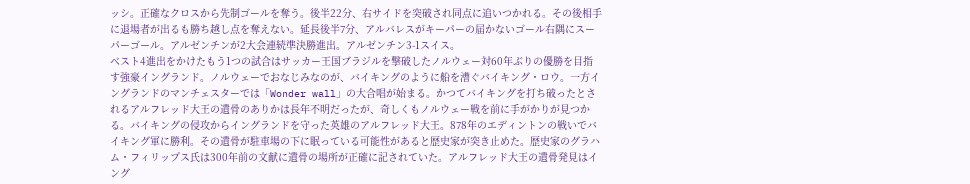ッシ。正確なクロスから先制ゴールを奪う。後半22分、右サイドを突破され同点に追いつかれる。その後相手に退場者が出るも勝ち越し点を奪えない。延長後半7分、アルバレスがキーパーの届かないゴール右隅にスーパーゴール。アルゼンチンが2大会連続準決勝進出。アルゼンチン3-1スイス。
ベスト4進出をかけたもう1つの試合はサッカー王国ブラジルを撃破したノルウェー対60年ぶりの優勝を目指す強豪イングランド。ノルウェーでおなじみなのが、バイキングのように船を漕ぐバイキング・ロウ。一方イングランドのマンチェスターでは「Wonder wall」の大合唱が始まる。かつてバイキングを打ち破ったとされるアルフレッド大王の遺骨のありかは長年不明だったが、奇しくもノルウェー戦を前に手がかりが見つかる。バイキングの侵攻からイングランドを守った英雄のアルフレッド大王。878年のエディントンの戦いでバイキング軍に勝利。その遺骨が駐車場の下に眠っている可能性があると歴史家が突き止めた。歴史家のグラハム・フィリップス氏は300年前の文献に遺骨の場所が正確に記されていた。アルフレッド大王の遺骨発見はイング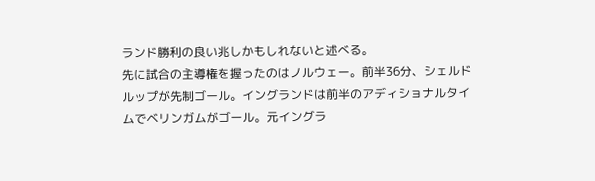ランド勝利の良い兆しかもしれないと述べる。
先に試合の主導権を握ったのはノルウェー。前半36分、シェルドルップが先制ゴール。イングランドは前半のアディショナルタイムでベリンガムがゴール。元イングラ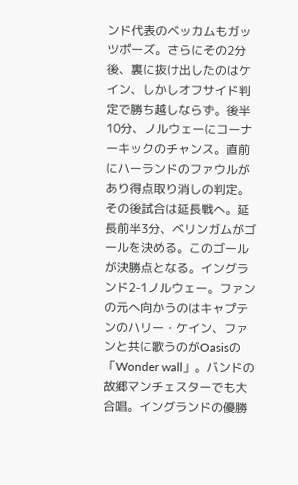ンド代表のベッカムもガッツポーズ。さらにその2分後、裏に抜け出したのはケイン、しかしオフサイド判定で勝ち越しならず。後半10分、ノルウェーにコーナーキックのチャンス。直前にハーランドのファウルがあり得点取り消しの判定。その後試合は延長戦へ。延長前半3分、ベリンガムがゴールを決める。このゴールが決勝点となる。イングランド2-1ノルウェー。ファンの元へ向かうのはキャプテンのハリー・ケイン、ファンと共に歌うのがOasisの「Wonder wall」。バンドの故郷マンチェスターでも大合唱。イングランドの優勝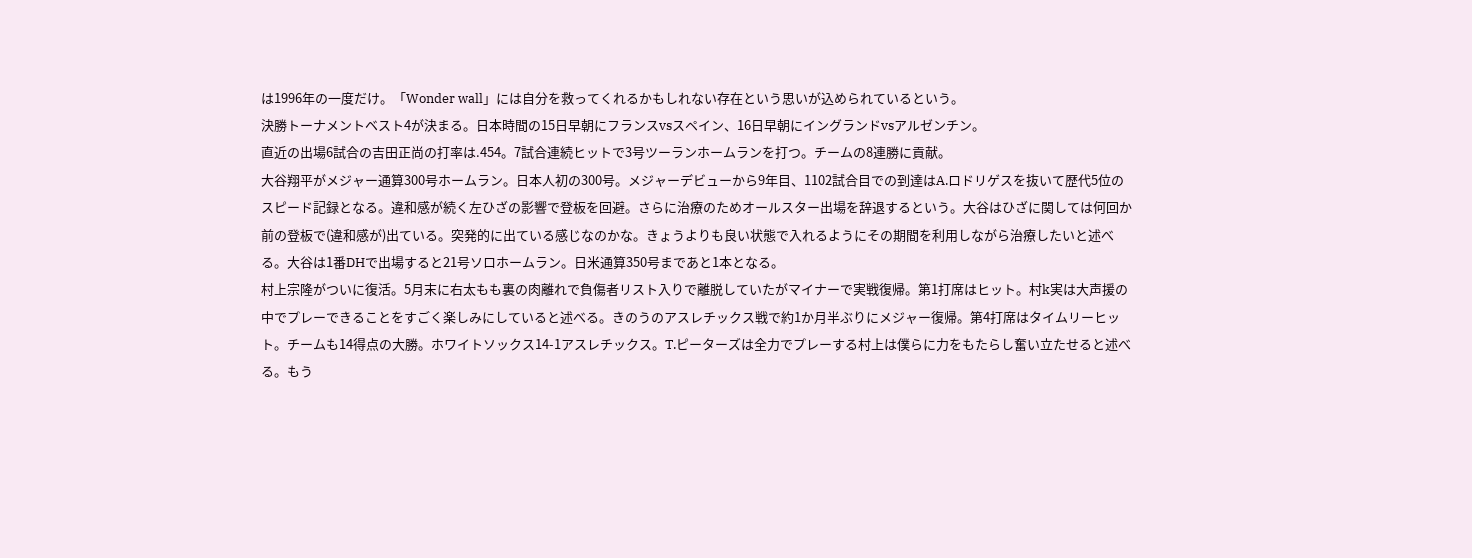は1996年の一度だけ。「Wonder wall」には自分を救ってくれるかもしれない存在という思いが込められているという。
決勝トーナメントベスト4が決まる。日本時間の15日早朝にフランスvsスペイン、16日早朝にイングランドvsアルゼンチン。
直近の出場6試合の吉田正尚の打率は.454。7試合連続ヒットで3号ツーランホームランを打つ。チームの8連勝に貢献。
大谷翔平がメジャー通算300号ホームラン。日本人初の300号。メジャーデビューから9年目、1102試合目での到達はA.ロドリゲスを抜いて歴代5位のスピード記録となる。違和感が続く左ひざの影響で登板を回避。さらに治療のためオールスター出場を辞退するという。大谷はひざに関しては何回か前の登板で(違和感が)出ている。突発的に出ている感じなのかな。きょうよりも良い状態で入れるようにその期間を利用しながら治療したいと述べる。大谷は1番DHで出場すると21号ソロホームラン。日米通算350号まであと1本となる。
村上宗隆がついに復活。5月末に右太もも裏の肉離れで負傷者リスト入りで離脱していたがマイナーで実戦復帰。第1打席はヒット。村k実は大声援の中でプレーできることをすごく楽しみにしていると述べる。きのうのアスレチックス戦で約1か月半ぶりにメジャー復帰。第4打席はタイムリーヒット。チームも14得点の大勝。ホワイトソックス14-1アスレチックス。T.ピーターズは全力でプレーする村上は僕らに力をもたらし奮い立たせると述べる。もう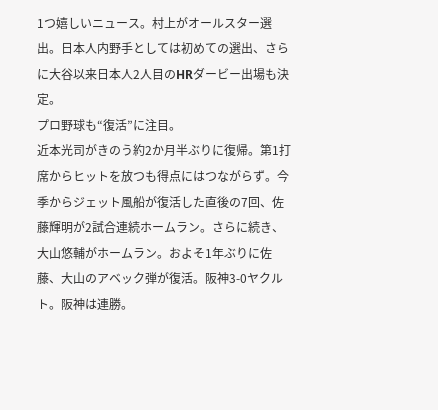1つ嬉しいニュース。村上がオールスター選出。日本人内野手としては初めての選出、さらに大谷以来日本人2人目のHRダービー出場も決定。
プロ野球も“復活”に注目。
近本光司がきのう約2か月半ぶりに復帰。第1打席からヒットを放つも得点にはつながらず。今季からジェット風船が復活した直後の7回、佐藤輝明が2試合連続ホームラン。さらに続き、大山悠輔がホームラン。およそ1年ぶりに佐藤、大山のアベック弾が復活。阪神3-0ヤクルト。阪神は連勝。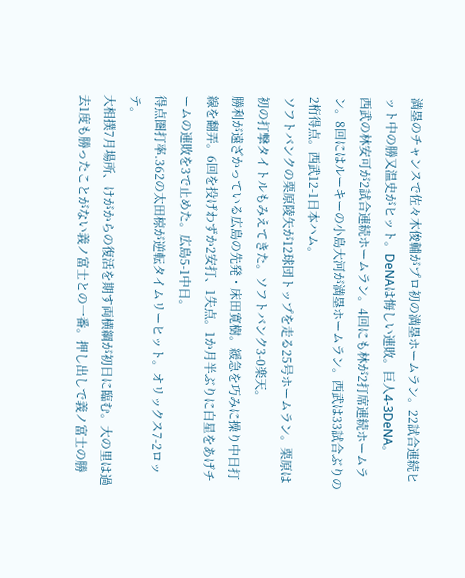満塁のチャンスで佐々木俊輔がプロ初の満塁ホームラン。22試合連続ヒット中の勝又温史がヒット。DeNAは悔しい連敗。巨人4-3DeNA。
西武の林安可が2試合連続ホームラン。4回にも林が2打席連続ホームラン。8回にはルーキーの小島大河が満塁ホームラン。西武は33試合ぶりの2桁得点。西武12-1日本ハム。
ソフトバンクの栗原陵矢が12球団トップを走る25号ホームラン。栗原は初の打撃タイトルもみえてきた。ソフトバンク3-0楽天。
勝利が遠ざかっている広島の先発・床田寛樹。緩急を巧みに操り中日打線を翻弄。6回を投げわずか2安打、1失点。1か月半ぶりに白星をあげチームの連敗を3で止めた。広島5-1中日。
得点圏打率.362の太田椋が逆転タイムリーヒット。オリックス7-2ロッテ。
大相撲7月場所、けがからの復活を期す両横綱が初日に臨む。大の里は過去1度も勝ったことがない義ノ富士との一番。押し出しで義ノ富士の勝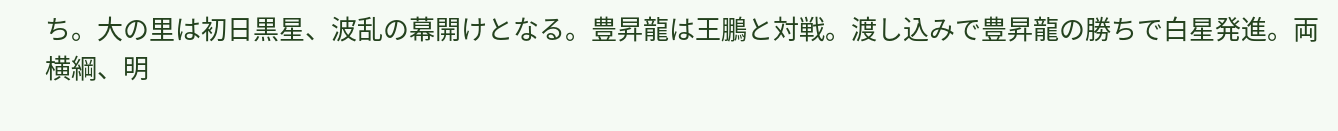ち。大の里は初日黒星、波乱の幕開けとなる。豊昇龍は王鵬と対戦。渡し込みで豊昇龍の勝ちで白星発進。両横綱、明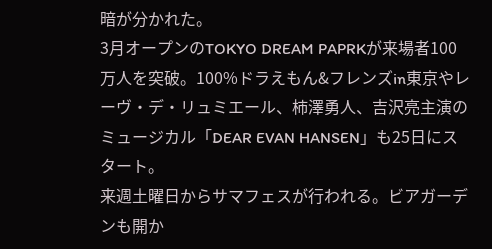暗が分かれた。
3月オープンのTOKYO DREAM PAPRKが来場者100万人を突破。100%ドラえもん&フレンズin東京やレーヴ・デ・リュミエール、柿澤勇人、吉沢亮主演のミュージカル「DEAR EVAN HANSEN」も25日にスタート。
来週土曜日からサマフェスが行われる。ビアガーデンも開か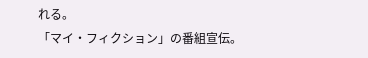れる。
「マイ・フィクション」の番組宣伝。